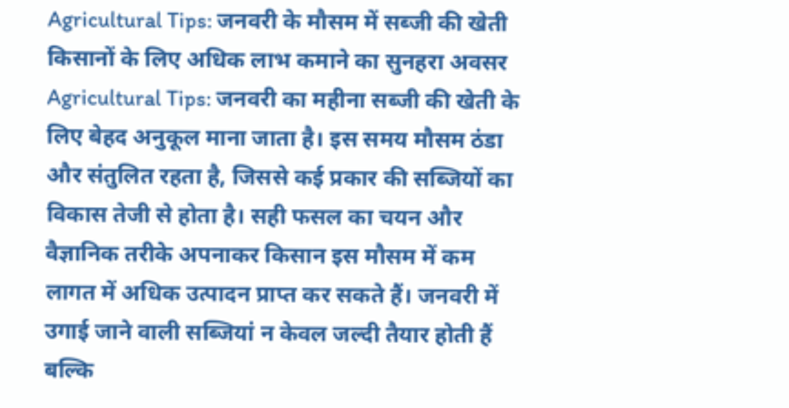Agricultural Tips: जनवरी के मौसम में सब्जी की खेती किसानों के लिए अधिक लाभ कमाने का सुनहरा अवसर
Agricultural Tips: जनवरी का महीना सब्जी की खेती के लिए बेहद अनुकूल माना जाता है। इस समय मौसम ठंडा और संतुलित रहता है, जिससे कई प्रकार की सब्जियों का विकास तेजी से होता है। सही फसल का चयन और वैज्ञानिक तरीके अपनाकर किसान इस मौसम में कम लागत में अधिक उत्पादन प्राप्त कर सकते हैं। जनवरी में उगाई जाने वाली सब्जियां न केवल जल्दी तैयार होती हैं बल्कि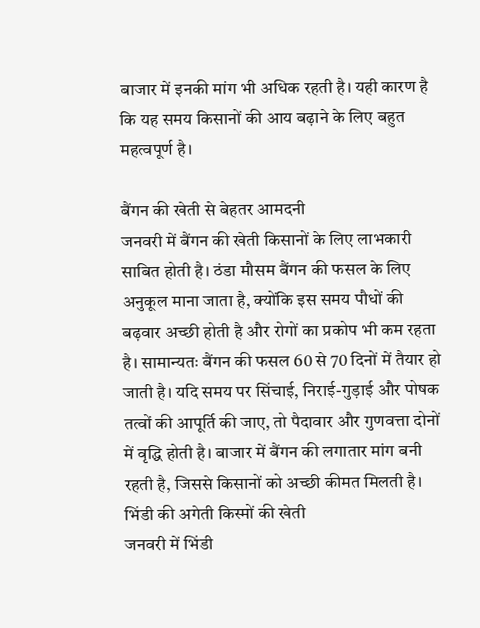बाजार में इनकी मांग भी अधिक रहती है। यही कारण है कि यह समय किसानों की आय बढ़ाने के लिए बहुत महत्वपूर्ण है।

बैंगन की खेती से बेहतर आमदनी
जनवरी में बैंगन की खेती किसानों के लिए लाभकारी साबित होती है। ठंडा मौसम बैंगन की फसल के लिए अनुकूल माना जाता है, क्योंकि इस समय पौधों की बढ़वार अच्छी होती है और रोगों का प्रकोप भी कम रहता है। सामान्यतः बैंगन की फसल 60 से 70 दिनों में तैयार हो जाती है। यदि समय पर सिंचाई, निराई-गुड़ाई और पोषक तत्वों की आपूर्ति की जाए, तो पैदावार और गुणवत्ता दोनों में वृद्धि होती है। बाजार में बैंगन की लगातार मांग बनी रहती है, जिससे किसानों को अच्छी कीमत मिलती है।
भिंडी की अगेती किस्मों की खेती
जनवरी में भिंडी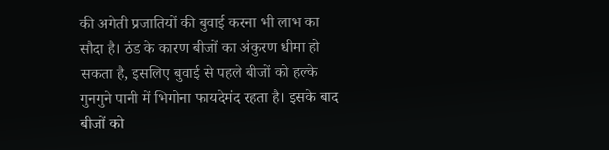की अगेती प्रजातियों की बुवाई करना भी लाभ का सौदा है। ठंड के कारण बीजों का अंकुरण धीमा हो सकता है, इसलिए बुवाई से पहले बीजों को हल्के गुनगुने पानी में भिगोना फायदेमंद रहता है। इसके बाद बीजों को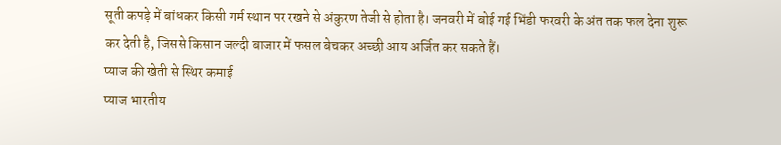सूती कपड़े में बांधकर किसी गर्म स्थान पर रखने से अंकुरण तेजी से होता है। जनवरी में बोई गई भिंडी फरवरी के अंत तक फल देना शुरू कर देती है, जिससे किसान जल्दी बाजार में फसल बेचकर अच्छी आय अर्जित कर सकते हैं।
प्याज की खेती से स्थिर कमाई
प्याज भारतीय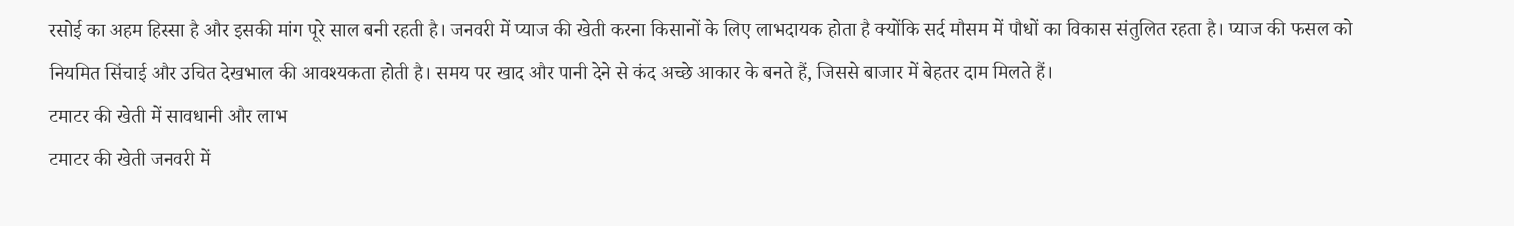रसोई का अहम हिस्सा है और इसकी मांग पूरे साल बनी रहती है। जनवरी में प्याज की खेती करना किसानों के लिए लाभदायक होता है क्योंकि सर्द मौसम में पौधों का विकास संतुलित रहता है। प्याज की फसल को नियमित सिंचाई और उचित देखभाल की आवश्यकता होती है। समय पर खाद और पानी देने से कंद अच्छे आकार के बनते हैं, जिससे बाजार में बेहतर दाम मिलते हैं।
टमाटर की खेती में सावधानी और लाभ
टमाटर की खेती जनवरी में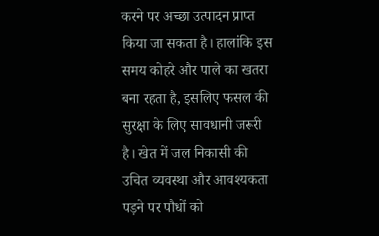करने पर अच्छा उत्पादन प्राप्त किया जा सकता है। हालांकि इस समय कोहरे और पाले का खतरा बना रहता है, इसलिए फसल की सुरक्षा के लिए सावधानी जरूरी है। खेत में जल निकासी की उचित व्यवस्था और आवश्यकता पड़ने पर पौधों को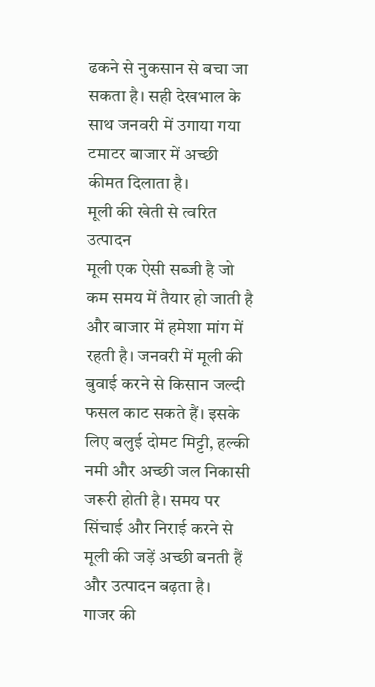ढकने से नुकसान से बचा जा सकता है। सही देखभाल के साथ जनवरी में उगाया गया टमाटर बाजार में अच्छी कीमत दिलाता है।
मूली की खेती से त्वरित उत्पादन
मूली एक ऐसी सब्जी है जो कम समय में तैयार हो जाती है और बाजार में हमेशा मांग में रहती है। जनवरी में मूली की बुवाई करने से किसान जल्दी फसल काट सकते हैं। इसके लिए बलुई दोमट मिट्टी, हल्की नमी और अच्छी जल निकासी जरूरी होती है। समय पर सिंचाई और निराई करने से मूली की जड़ें अच्छी बनती हैं और उत्पादन बढ़ता है।
गाजर की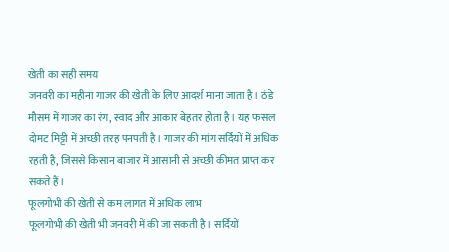खेती का सही समय
जनवरी का महीना गाजर की खेती के लिए आदर्श माना जाता है। ठंडे मौसम में गाजर का रंग, स्वाद और आकार बेहतर होता है। यह फसल दोमट मिट्टी में अच्छी तरह पनपती है। गाजर की मांग सर्दियों में अधिक रहती है, जिससे किसान बाजार में आसानी से अच्छी कीमत प्राप्त कर सकते हैं।
फूलगोभी की खेती से कम लागत में अधिक लाभ
फूलगोभी की खेती भी जनवरी में की जा सकती है। सर्दियों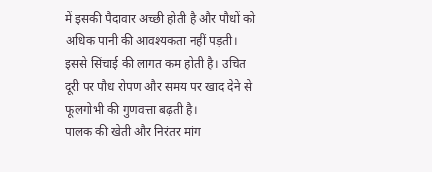में इसकी पैदावार अच्छी होती है और पौधों को अधिक पानी की आवश्यकता नहीं पड़ती। इससे सिंचाई की लागत कम होती है। उचित दूरी पर पौध रोपण और समय पर खाद देने से फूलगोभी की गुणवत्ता बढ़ती है।
पालक की खेती और निरंतर मांग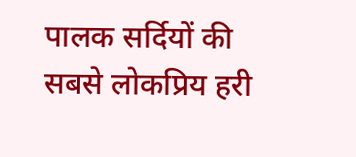पालक सर्दियों की सबसे लोकप्रिय हरी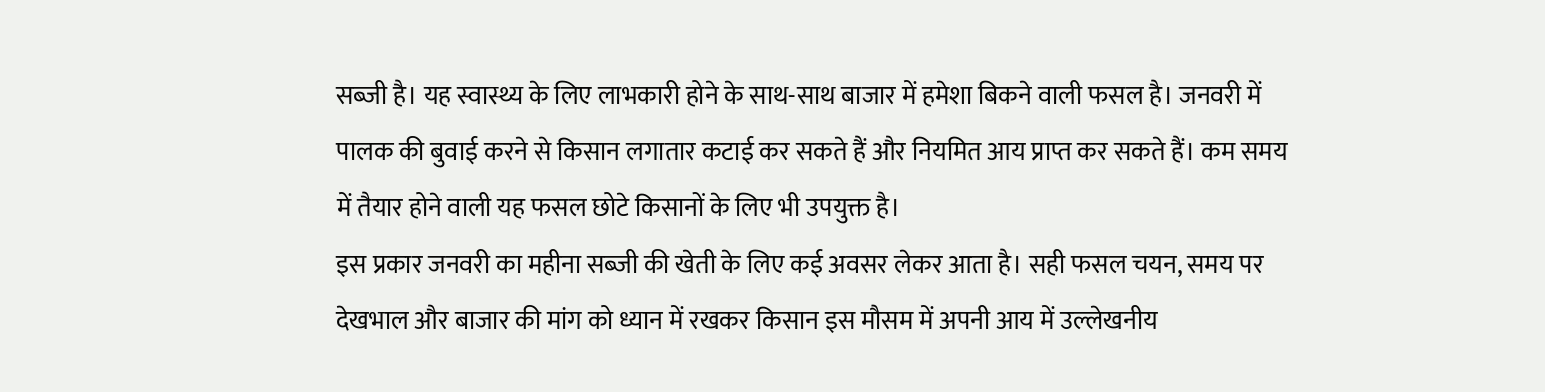सब्जी है। यह स्वास्थ्य के लिए लाभकारी होने के साथ-साथ बाजार में हमेशा बिकने वाली फसल है। जनवरी में पालक की बुवाई करने से किसान लगातार कटाई कर सकते हैं और नियमित आय प्राप्त कर सकते हैं। कम समय में तैयार होने वाली यह फसल छोटे किसानों के लिए भी उपयुक्त है।
इस प्रकार जनवरी का महीना सब्जी की खेती के लिए कई अवसर लेकर आता है। सही फसल चयन, समय पर देखभाल और बाजार की मांग को ध्यान में रखकर किसान इस मौसम में अपनी आय में उल्लेखनीय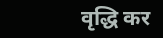वृद्धि कर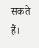सकते हैं।